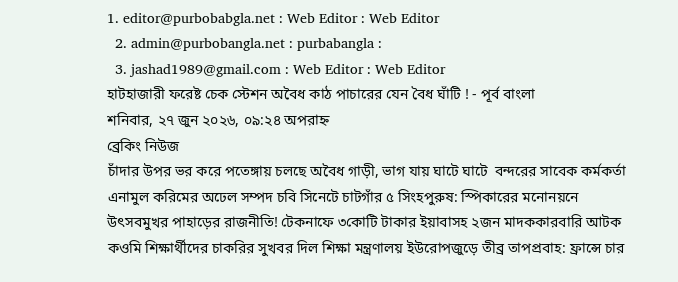1. editor@purbobabgla.net : Web Editor : Web Editor
  2. admin@purbobangla.net : purbabangla :
  3. jashad1989@gmail.com : Web Editor : Web Editor
হাটহাজারী ফরেষ্ট চেক স্টেশন অবৈধ কাঠ পাচারের যেন বৈধ ঘাঁটি ! - পূর্ব বাংলা
শনিবার, ২৭ জুন ২০২৬, ০৯:২৪ অপরাহ্ন
ব্রেকিং নিউজ
চাঁদার উপর ভর করে পতেঙ্গায় চলছে অবৈধ গাড়ী, ভাগ যায় ঘাটে ঘাটে  বন্দরের সাবেক কর্মকর্তা এনামুল করিমের অঢেল সম্পদ চবি সিনেটে চাটগাঁর ৫ সিংহপুরুষ: স্পিকারের মনোনয়নে উৎসবমুখর পাহাড়ের রাজনীতি! টেকনাফে ৩কোটি টাকার ইয়াবাসহ ২জন মাদককারবারি আটক কওমি শিক্ষার্থীদের চাকরির সুখবর দিল শিক্ষা মন্ত্রণালয় ইউরোপজুড়ে তীব্র তাপপ্রবাহ: ফ্রান্সে চার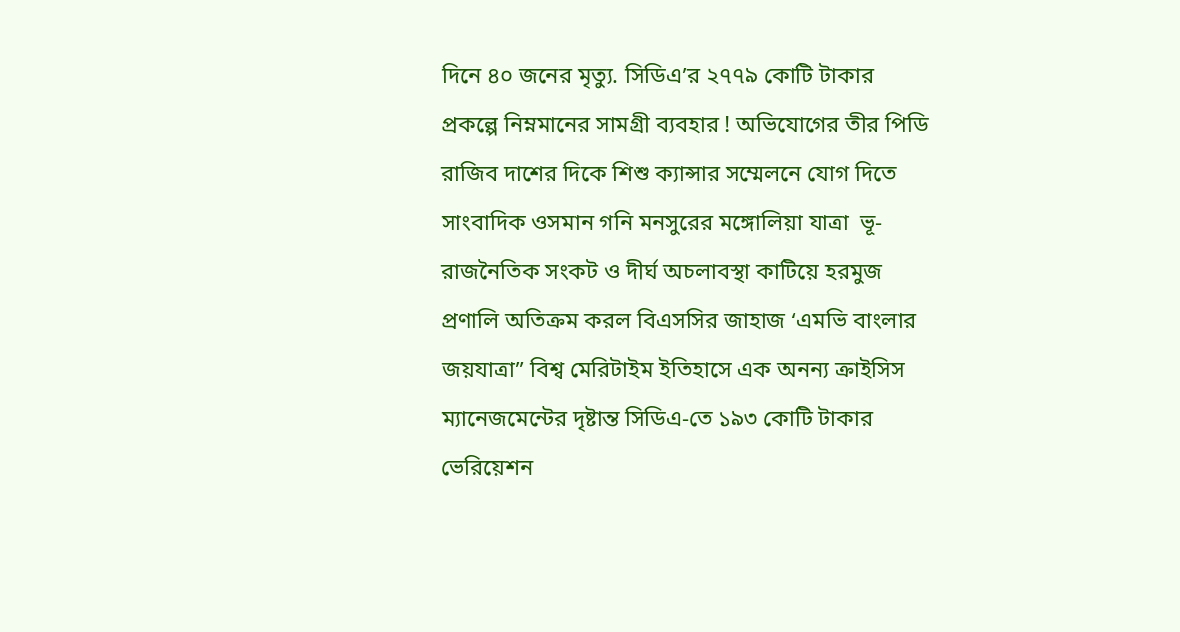দিনে ৪০ জনের মৃত্যু. সিডিএ’র ২৭৭৯ কোটি টাকার প্রকল্পে নিম্নমানের সামগ্রী ব্যবহার ! অভিযোগের তীর পিডি রাজিব দাশের দিকে শিশু ক্যান্সার সম্মেলনে যোগ দিতে সাংবাদিক ওসমান গনি মনসুরের মঙ্গোলিয়া যাত্রা  ভূ-রাজনৈতিক সংকট ও দীর্ঘ অচলাবস্থা কাটিয়ে হরমুজ প্রণালি অতিক্রম করল বিএসসির জাহাজ ‘এমভি বাংলার জয়যাত্রা” বিশ্ব মেরিটাইম ইতিহাসে এক অনন্য ক্রাইসিস ম্যানেজমেন্টের দৃষ্টান্ত সিডিএ-তে ১৯৩ কোটি টাকার ভেরিয়েশন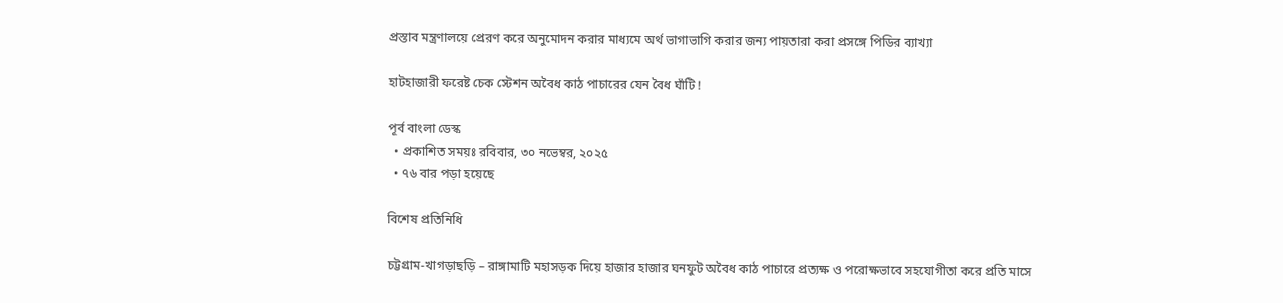প্রস্তাব মন্ত্রণালয়ে প্রেরণ করে অনুমোদন করার মাধ্যমে অর্থ ভাগাভাগি করার জন্য পায়তারা করা প্রসঙ্গে পিডির ব্যাখ্যা

হাটহাজারী ফরেষ্ট চেক স্টেশন অবৈধ কাঠ পাচারের যেন বৈধ ঘাঁটি !

পূর্ব বাংলা ডেস্ক
  • প্রকাশিত সময়ঃ রবিবার, ৩০ নভেম্বর, ২০২৫
  • ৭৬ বার পড়া হয়েছে

বিশেষ প্রতিনিধি

চট্টগ্রাম-খাগড়াছড়ি – রাঙ্গামাটি মহাসড়ক দিয়ে হাজার হাজার ঘনফুট অবৈধ কাঠ পাচারে প্রত্যক্ষ ও পরোক্ষভাবে সহযোগীতা করে প্রতি মাসে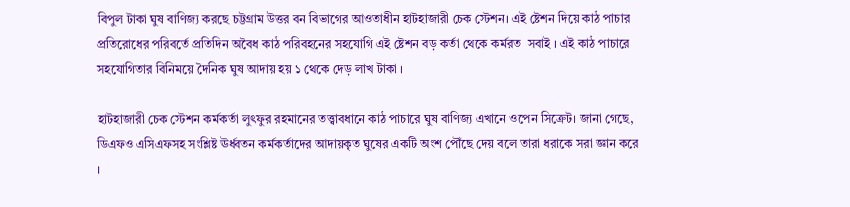বিপুল টাকা ঘুষ বাণিজ্য করছে চট্টগ্রাম উত্তর বন বিভাগের আওতাধীন হাটহাজারী চেক স্টেশন। এই ষ্টেশন দিয়ে কাঠ পাচার প্রতিরোধের পরিবর্তে প্রতিদিন অবৈধ কাঠ পরিবহনের সহযোগি এই ষ্টেশন বড় কর্তা থেকে কর্মরত  সবাই । এই কাঠ পাচারে সহযোগিতার বিনিময়ে দৈনিক ঘুষ আদায় হয় ১ থেকে দেড় লাখ টাকা ।

হাটহাজারী চেক স্টেশন কর্মকর্তা লুৎফুর রহমানের তত্ত্বাবধানে কাঠ পাচারে ঘুষ বাণিজ্য এখানে ওপেন সিক্রেট। জানা গেছে, ডিএফও এসিএফসহ সংশ্লিষ্ট ঊর্ধ্বতন কর্মকর্তাদের আদায়কৃত ঘুষের একটি অংশ পৌঁছে দেয় বলে তারা ধরাকে সরা জ্ঞান করে ।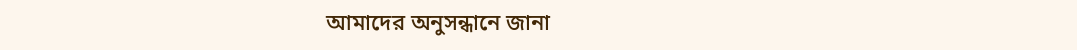আমাদের অনুসন্ধানে জানা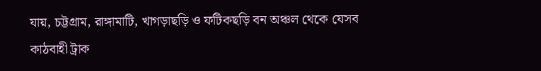যায়, চট্টগ্রাম, রাঙ্গামাটি, খাগড়াছড়ি ও ফটিকছড়ি বন অঞ্চল থেকে যেসব কাঠবাহী ট্রাক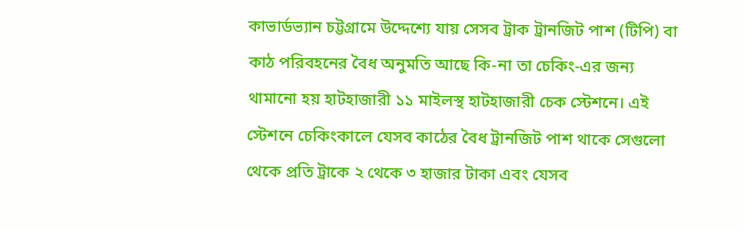কাভার্ডভ্যান চট্টগ্রামে উদ্দেশ্যে যায় সেসব ট্রাক ট্রানজিট পাশ (টিপি) বা কাঠ পরিবহনের বৈধ অনুমতি আছে কি-না তা চেকিং-এর জন্য থামানো হয় হাটহাজারী ১১ মাইলস্থ হাটহাজারী চেক স্টেশনে। এই স্টেশনে চেকিংকালে যেসব কাঠের বৈধ ট্রানজিট পাশ থাকে সেগুলো থেকে প্রতি ট্রাকে ২ থেকে ৩ হাজার টাকা এবং যেসব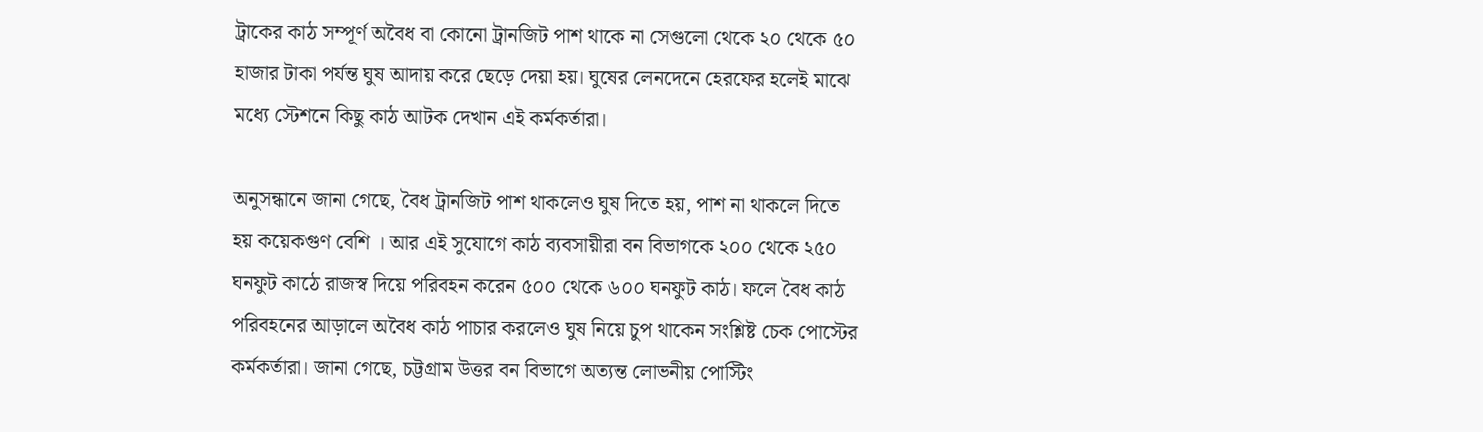ট্রাকের কাঠ সম্পূর্ণ অবৈধ বা কোনো ট্রানজিট পাশ থাকে না সেগুলো থেকে ২০ থেকে ৫০ হাজার টাকা পর্যন্ত ঘুষ আদায় করে ছেড়ে দেয়া হয়। ঘুষের লেনদেনে হেরফের হলেই মাঝে মধ্যে স্টেশনে কিছু কাঠ আটক দেখান এই কর্মকর্তারা।

অনুসন্ধানে জানা গেছে, বৈধ ট্রানজিট পাশ থাকলেও ঘুষ দিতে হয়, পাশ না থাকলে দিতে হয় কয়েকগুণ বেশি । আর এই সুযোগে কাঠ ব্যবসায়ীরা বন বিভাগকে ২০০ থেকে ২৫০ ঘনফুট কাঠে রাজস্ব দিয়ে পরিবহন করেন ৫০০ থেকে ৬০০ ঘনফুট কাঠ। ফলে বৈধ কাঠ পরিবহনের আড়ালে অবৈধ কাঠ পাচার করলেও ঘুষ নিয়ে চুপ থাকেন সংশ্লিষ্ট চেক পোস্টের কর্মকর্তারা। জানা গেছে, চট্টগ্রাম উত্তর বন বিভাগে অত্যন্ত লোভনীয় পোস্টিং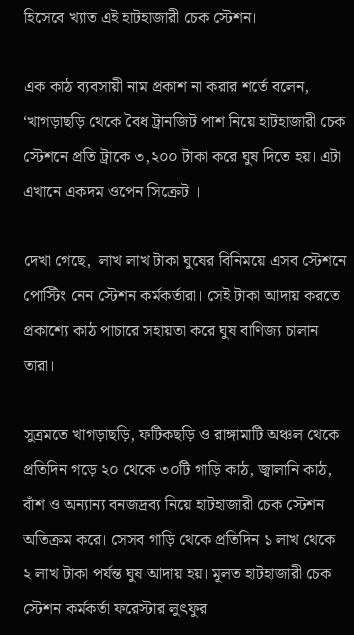হিসেবে খ্যাত এই হাটহাজারী চেক স্টেশন।

এক কাঠ ব্যবসায়ী নাম প্রকাশ না করার শর্তে বলেন, ‘খাগড়াছড়ি থেকে বৈধ ট্রানজিট পাশ নিয়ে হাটহাজারী চেক স্টেশনে প্রতি ট্রাকে ৩,২০০ টাকা করে ঘুষ দিতে হয়। এটা এখানে একদম ওপেন সিক্রেট ।

দেখা গেছে,  লাখ লাখ টাকা ঘুষের বিনিময়ে এসব স্টেশনে পোস্টিং নেন স্টেশন কর্মকর্তারা। সেই টাকা আদায় করতে প্রকাশ্যে কাঠ পাচারে সহায়তা করে ঘুষ বাণিজ্য চালান তারা।

সুত্রমতে খাগড়াছড়ি, ফটিকছড়ি ও রাঙ্গামাটি অঞ্চল থেকে প্রতিদিন গড়ে ২০ থেকে ৩০টি গাড়ি কাঠ, জ্বালানি কাঠ, বাঁশ ও অন্যান্য বনজদ্রব্য নিয়ে হাটহাজারী চেক স্টেশন অতিক্রম করে। সেসব গাড়ি থেকে প্রতিদিন ১ লাখ থেকে ২ লাখ টাকা পর্যন্ত ঘুষ আদায় হয়। মূলত হাটহাজারী চেক স্টেশন কর্মকর্তা ফরেস্টার লুৎফুর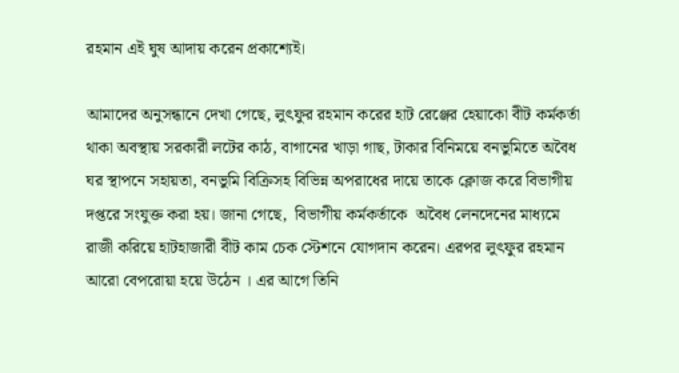রহমান এই ঘুষ আদায় করেন প্রকাশ্যেই।

আমাদের অনুসন্ধানে দেখা গেছে, লুৎফুর রহমান করের হাট রেঞ্জের হেয়াকো বীট কর্মকর্তা থাকা অবস্থায় সরকারী লটের কাঠ, বাগানের খাড়া গাছ, টাকার বিনিময়ে বনভুমিতে অবৈধ ঘর স্থাপনে সহায়তা, বনভুমি বিক্রিসহ বিভিন্ন অপরাধের দায়ে তাকে ক্লোজ করে বিভাগীয় দপ্তরে সংযুক্ত করা হয়। জানা গেছে,  বিভাগীয় কর্মকর্তাকে  অবৈধ লেনদেনের মাধ্যমে রাজী করিয়ে হাটহাজারী বীট কাম চেক স্টেশনে যোগদান করেন। এরপর লুৎফুর রহমান আরো বেপরোয়া হয়ে উঠেন । এর আগে তিনি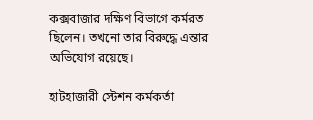কক্সবাজার দক্ষিণ বিভাগে কর্মরত ছিলেন। তখনো তার বিরুদ্ধে এন্তার অভিযোগ রয়েছে।

হাটহাজারী স্টেশন কর্মকর্তা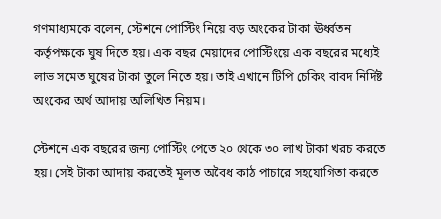গণমাধ্যমকে বলেন, স্টেশনে পোস্টিং নিয়ে বড় অংকের টাকা ঊর্ধ্বতন কর্তৃপক্ষকে ঘুষ দিতে হয়। এক বছর মেয়াদের পোস্টিংয়ে এক বছরের মধ্যেই লাভ সমেত ঘুষের টাকা তুলে নিতে হয়। তাই এখানে টিপি চেকিং বাবদ নির্দিষ্ট অংকের অর্থ আদায় অলিখিত নিয়ম।

স্টেশনে এক বছরের জন্য পোস্টিং পেতে ২০ থেকে ৩০ লাখ টাকা খরচ করতে হয়। সেই টাকা আদায় করতেই মূলত অবৈধ কাঠ পাচারে সহযোগিতা করতে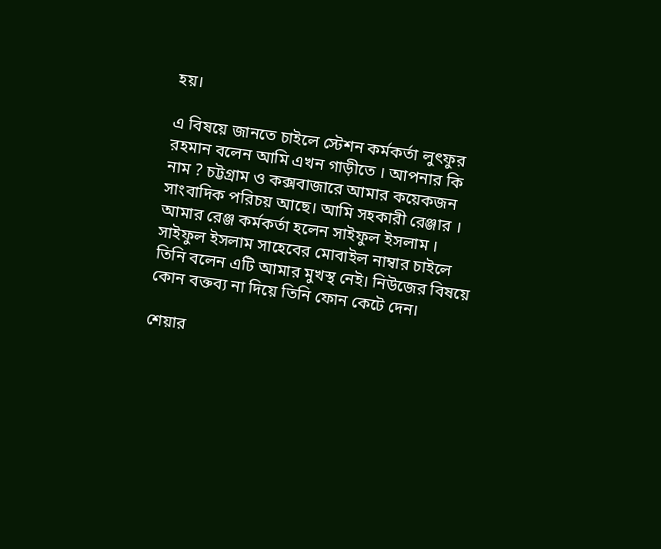হয়।

এ বিষয়ে জানতে চাইলে স্টেশন কর্মকর্তা লুৎফুর রহমান বলেন আমি এখন গাড়ীতে । আপনার কি নাম ? চট্টগ্রাম ও কক্সবাজারে আমার কয়েকজন সাংবাদিক পরিচয় আছে। আমি সহকারী রেঞ্জার । আমার রেঞ্জ কর্মকর্তা হলেন সাইফুল ইসলাম । সাইফুল ইসলাম সাহেবের মোবাইল নাম্বার চাইলে তিনি বলেন এটি আমার মুখস্থ নেই। নিউজের বিষয়ে কোন বক্তব্য না দিয়ে তিনি ফোন কেটে দেন।

শেয়ার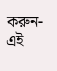করুন-
এই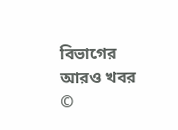বিভাগের আরও খবর
©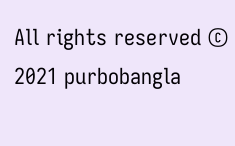All rights reserved © 2021 purbobangla